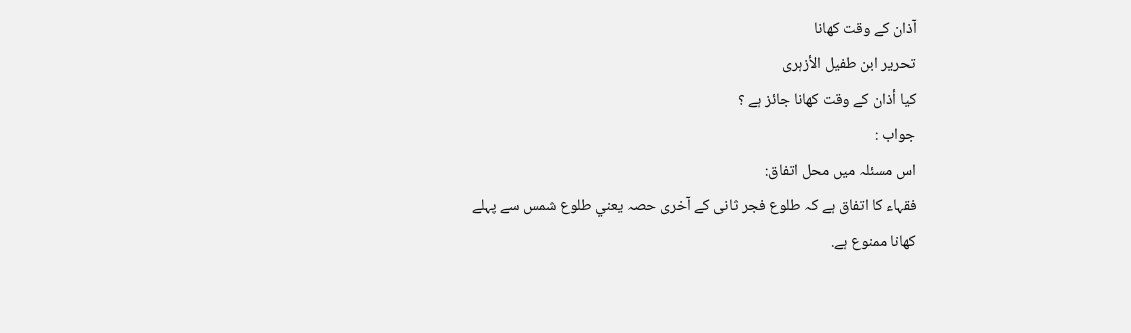آذان کے وقت کھانا
تحریر ابن طفیل الأزہری
كيا أذان كے وقت كهانا جائز ہے ؟
جواب :
اس مسئلہ میں محل اتفاق:
فقہاء كا اتفاق ہے كہ طلوع فجر ثانی كے آخری حصہ يعني طلوع شمس سے پہلے كھانا ممنوع ہے.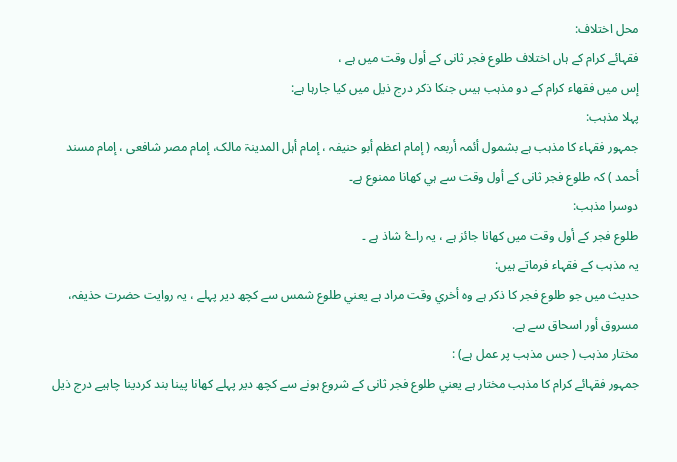محل اختلاف:
فقہائے کرام کے ہاں اختلاف طلوع فجر ثانی كے أول وقت ميں ہے ،
إس ميں فقهاء كرام كے دو مذہب ہیںں جنكا ذكر درج ذيل ميں كيا جارہا ہے:
پہلا مذہب:
جمہور فقہاء كا مذہب ہے بشمول أئمہ أربعہ ( إمام اعظم أبو حنیفہ ، إمام أہل المدینۃ مالک، إمام مصر شافعی ، إمام مسند أحمد ) كہ طلوع فجر ثانی كے أول وقت سے ہي كهانا ممنوع ہے۔
دوسرا مذہب:
طلوع فجر كے أول وقت ميں كهانا جائز ہے ، یہ راۓ شاذ ہے ۔
یہ مذہب کے فقہاء فرماتے ہیں:
حديث ميں جو طلوع فجر كا ذكر ہے وه أخري وقت مراد ہے يعني طلوع شمس سے كچھ دير پہلے ، یہ روایت حضرت حذيفہ، مسروق أور اسحاق سے ہے.
مختار مذہب ( جس مذہب پر عمل ہے) :
جمہور فقہائے کرام كا مذہب مختار ہے يعني طلوع فجر ثانی كے شروع ہونے سے کچھ دیر پہلے کھانا پینا بند کردینا چاہیے درج ذيل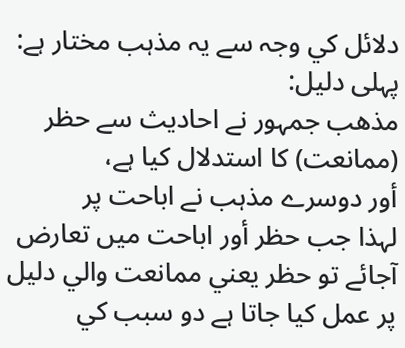دلائل كي وجہ سے يہ مذہب مختار ہے:
پہلی دليل:
مذهب جمہور نے احادیث سے حظر (ممانعت) کا استدلال کیا ہے،
أور دوسرے مذہب نے اباحت پر
لہذا جب حظر أور اباحت ميں تعارض آجائے تو حظر يعني ممانعت والي دليل پر عمل كيا جاتا ہے دو سبب كي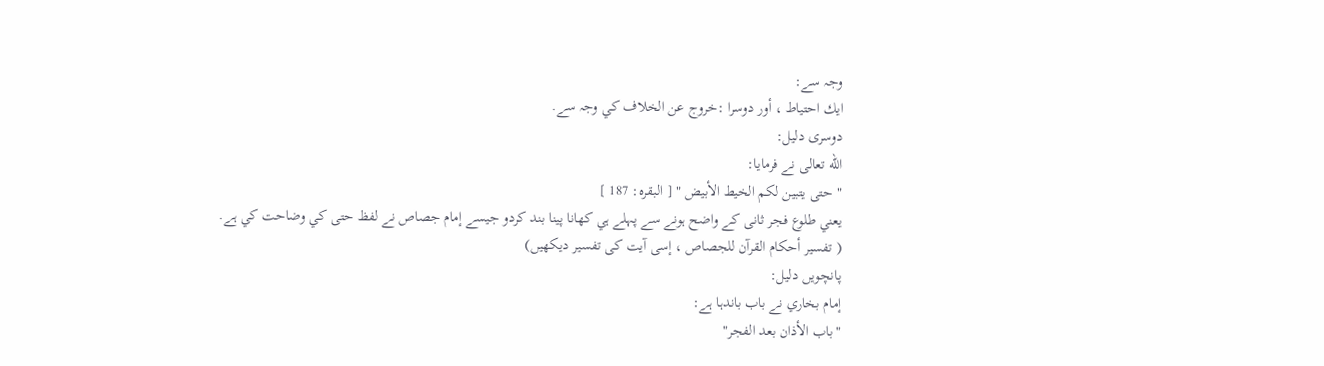وجہ سے:
ايك احتياط ، أور دوسرا :خروج عن الخلاف كي وجہ سے.
دوسری دليل:
الله تعالی نے فرمايا:
" حتى يتبين لكم الخيط الأبيض " [ البقرہ: 187 ]
يعني طلوع فجر ثانی كے واضح ہونے سے پہلے ہي كهانا پينا بند كردو جيسے إمام جصاص نے لفظ حتى كي وضاحت كي ہے.
( تفسیر أحکام القرآن للجصاص ، إسی آیت کی تفسیر دیکھیں)
پانچويں دليل:
إمام بخاري نے باب باندہا ہے:
"باب الأذان بعد الفجر"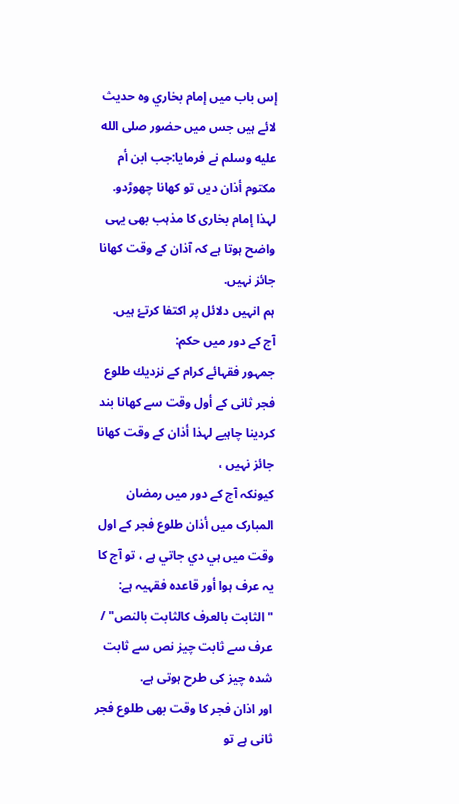إس باب ميں إمام بخاري وه حديث لائے ہيں جس ميں حضور صلى الله عليه وسلم نے فرمايا:جب ابن أم مكتوم أذان دیں تو كهانا چھوڑدو.
لہذا إمام بخاری کا مذہب بھی یہی واضح ہوتا ہے کہ آذان کے وقت کھانا جائز نہیں.
ہم انہیں دلائل پر اكتفا كرتۓ ہیں.
آج کے دور میں حکم:
جمہور فقہائے کرام كے نزديك طلوع فجر ثانی كے أول وقت سے كهانا بند كردينا چاہیے لہذا أذان كے وقت كهانا جائز نہيں ،
كيونكہ آج كے دور ميں رمضان المبارک میں أذان طلوع فجر كے اول وقت ميں ہي دي جاتي ہے ، تو آج كا یہ عرف ہوا أور قاعدہ فقہیہ ہے:
"الثابت بالعرف كالثابت بالنص" / عرف سے ثابت چیز نص سے ثابت شدہ چیز کی طرح ہوتی ہے.
اور اذان فجر کا وقت بھی طلوع فجر ثانی ہے تو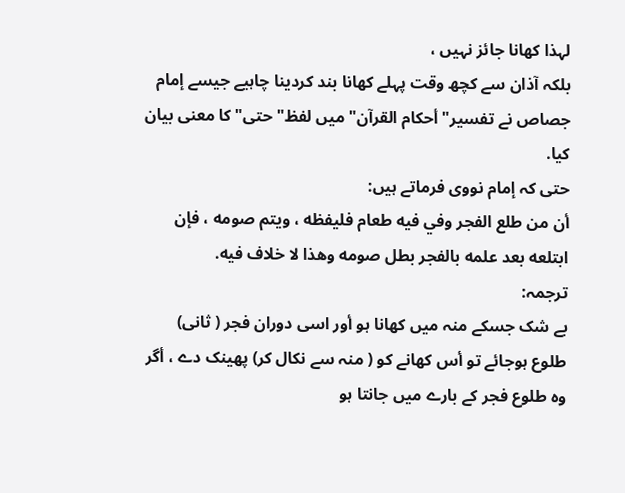لہذا کھانا جائز نہیں ،
بلکہ آذان سے کچھ وقت پہلے کھانا بند کردینا چاہیے جیسے إمام جصاص نے تفسیر" أحکام القرآن" میں لفظ" حتی" کا معنی بیان کیا.
حتی کہ إمام نووی فرماتے ہیں:
أن من طلع الفجر وفي فيه طعام فليفظه ، ويتم صومه ، فإن ابتلعه بعد علمه بالفجر بطل صومه وهذا لا خلاف فيه.
ترجمہ:
بے شک جسکے منہ میں کھانا ہو أور اسی دوران فجر ( ثانی) طلوع ہوجائے تو أس کھانے کو ( منہ سے نکال کر) پھینک دے ، أگر وہ طلوع فجر کے بارے میں جانتا ہو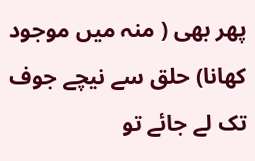پھر بھی ( منہ میں موجود کھانا) حلق سے نیچے جوف تک لے جائے تو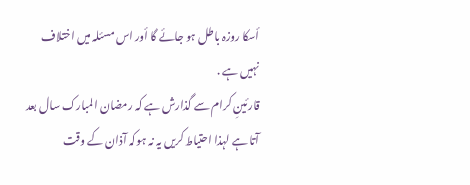أسکا روزہ باطل ہو جائے گا أور اس مسئلہ میں اختلاف نہیں ہے .
قارئینِ کرام سے گذارش ہے کہ رمضان المبارک سال بعد آتا ہے لہذا احتیاط کریں یہ نہ ہوکہ آذان کے وقت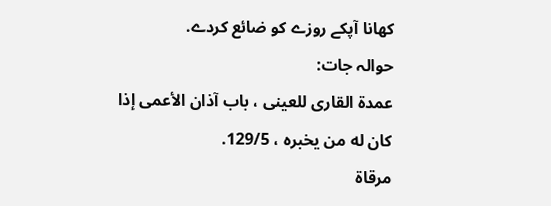کھانا آپکے روزے کو ضائع کردے.
حوالہ جات:
عمدۃ القاری للعینی ، باب آذان الأعمی إذا کان له من يخبره ، 129/5.
مرقاۃ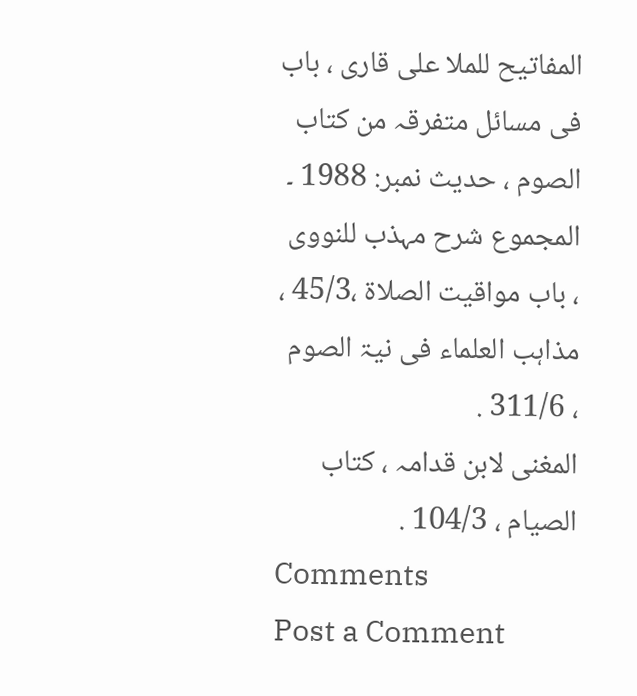المفاتیح للملا علی قاری ، باب فی مسائل متفرقہ من کتاب الصوم ، حدیث نمبر: 1988 ۔
المجموع شرح مہذب للنووی ، باب مواقیت الصلاۃ ،45/3 ، مذاہب العلماء فی نیۃ الصوم ، 311/6 .
المغنی لابن قدامہ ، کتاب الصیام ، 104/3 .
Comments
Post a Comment